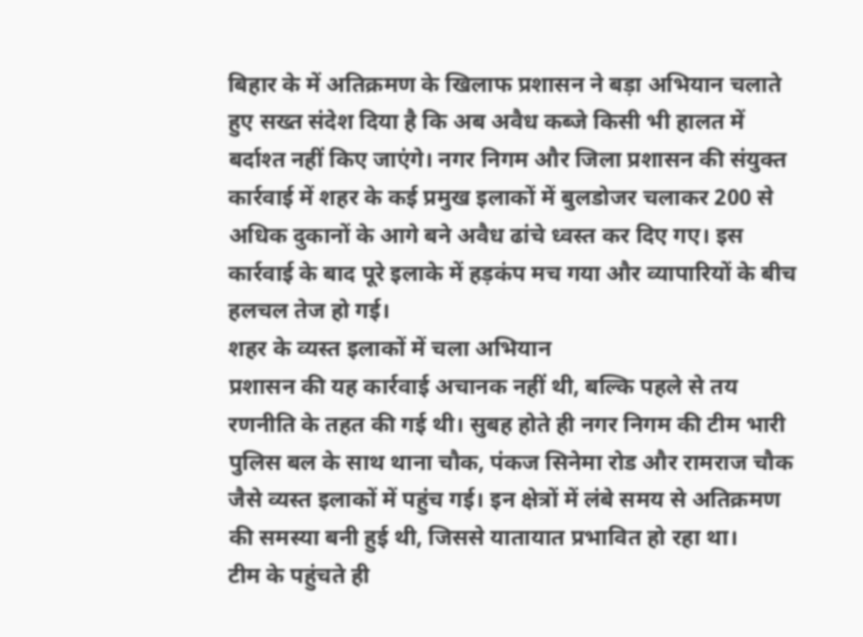बिहार के में अतिक्रमण के खिलाफ प्रशासन ने बड़ा अभियान चलाते हुए सख्त संदेश दिया है कि अब अवैध कब्जे किसी भी हालत में बर्दाश्त नहीं किए जाएंगे। नगर निगम और जिला प्रशासन की संयुक्त कार्रवाई में शहर के कई प्रमुख इलाकों में बुलडोजर चलाकर 200 से अधिक दुकानों के आगे बने अवैध ढांचे ध्वस्त कर दिए गए। इस कार्रवाई के बाद पूरे इलाके में हड़कंप मच गया और व्यापारियों के बीच हलचल तेज हो गई।
शहर के व्यस्त इलाकों में चला अभियान
प्रशासन की यह कार्रवाई अचानक नहीं थी, बल्कि पहले से तय रणनीति के तहत की गई थी। सुबह होते ही नगर निगम की टीम भारी पुलिस बल के साथ थाना चौक, पंकज सिनेमा रोड और रामराज चौक जैसे व्यस्त इलाकों में पहुंच गई। इन क्षेत्रों में लंबे समय से अतिक्रमण की समस्या बनी हुई थी, जिससे यातायात प्रभावित हो रहा था।
टीम के पहुंचते ही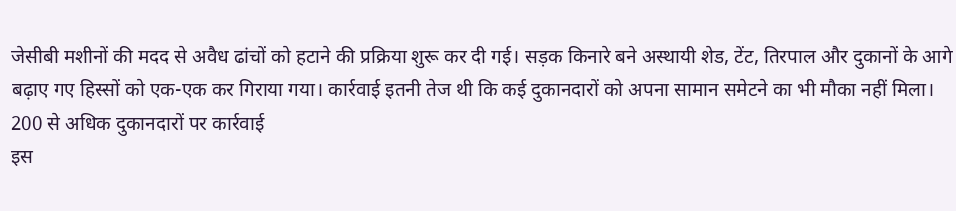जेसीबी मशीनों की मदद से अवैध ढांचों को हटाने की प्रक्रिया शुरू कर दी गई। सड़क किनारे बने अस्थायी शेड, टेंट, तिरपाल और दुकानों के आगे बढ़ाए गए हिस्सों को एक-एक कर गिराया गया। कार्रवाई इतनी तेज थी कि कई दुकानदारों को अपना सामान समेटने का भी मौका नहीं मिला।
200 से अधिक दुकानदारों पर कार्रवाई
इस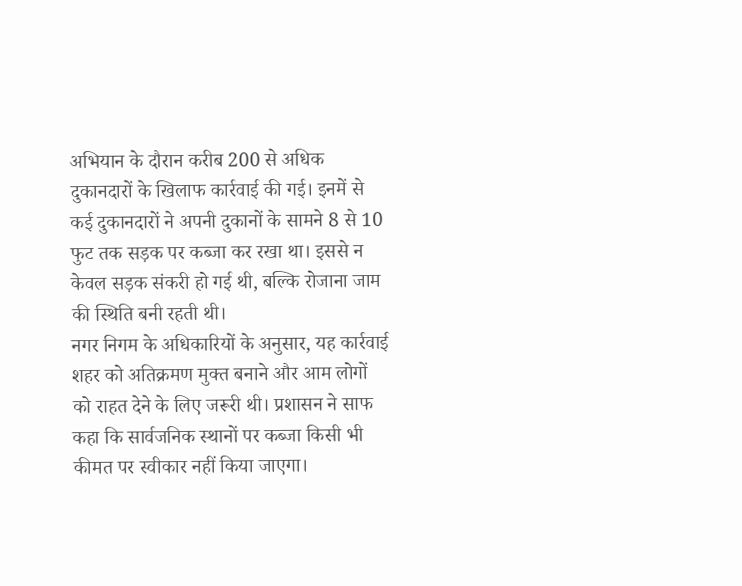अभियान के दौरान करीब 200 से अधिक दुकानदारों के खिलाफ कार्रवाई की गई। इनमें से कई दुकानदारों ने अपनी दुकानों के सामने 8 से 10 फुट तक सड़क पर कब्जा कर रखा था। इससे न केवल सड़क संकरी हो गई थी, बल्कि रोजाना जाम की स्थिति बनी रहती थी।
नगर निगम के अधिकारियों के अनुसार, यह कार्रवाई शहर को अतिक्रमण मुक्त बनाने और आम लोगों को राहत देने के लिए जरूरी थी। प्रशासन ने साफ कहा कि सार्वजनिक स्थानों पर कब्जा किसी भी कीमत पर स्वीकार नहीं किया जाएगा।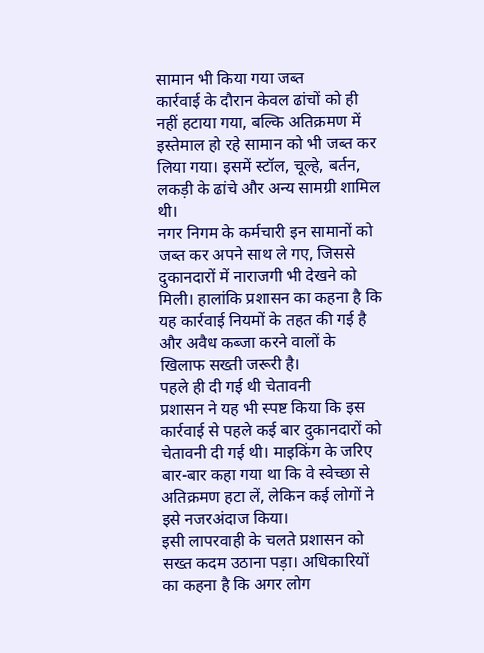सामान भी किया गया जब्त
कार्रवाई के दौरान केवल ढांचों को ही नहीं हटाया गया, बल्कि अतिक्रमण में इस्तेमाल हो रहे सामान को भी जब्त कर लिया गया। इसमें स्टॉल, चूल्हे, बर्तन, लकड़ी के ढांचे और अन्य सामग्री शामिल थी।
नगर निगम के कर्मचारी इन सामानों को जब्त कर अपने साथ ले गए, जिससे दुकानदारों में नाराजगी भी देखने को मिली। हालांकि प्रशासन का कहना है कि यह कार्रवाई नियमों के तहत की गई है और अवैध कब्जा करने वालों के खिलाफ सख्ती जरूरी है।
पहले ही दी गई थी चेतावनी
प्रशासन ने यह भी स्पष्ट किया कि इस कार्रवाई से पहले कई बार दुकानदारों को चेतावनी दी गई थी। माइकिंग के जरिए बार-बार कहा गया था कि वे स्वेच्छा से अतिक्रमण हटा लें, लेकिन कई लोगों ने इसे नजरअंदाज किया।
इसी लापरवाही के चलते प्रशासन को सख्त कदम उठाना पड़ा। अधिकारियों का कहना है कि अगर लोग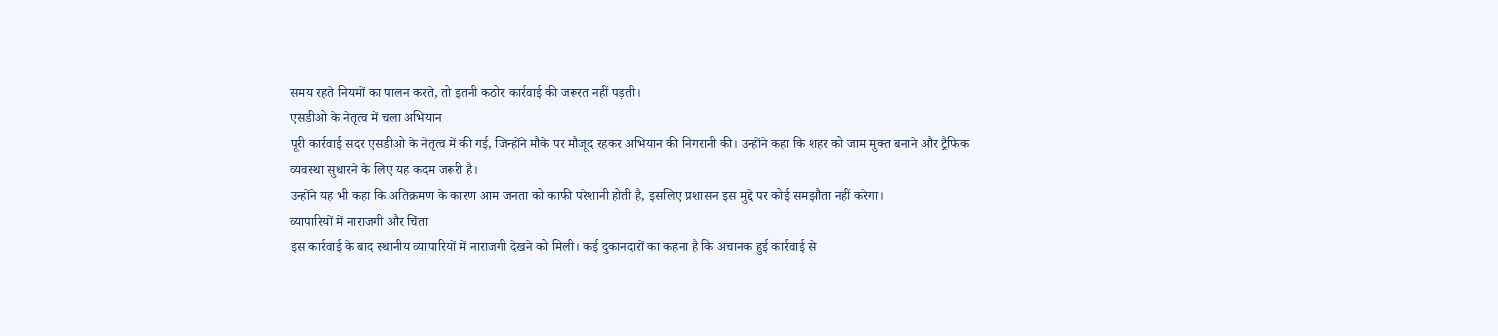समय रहते नियमों का पालन करते, तो इतनी कठोर कार्रवाई की जरूरत नहीं पड़ती।
एसडीओ के नेतृत्व में चला अभियान
पूरी कार्रवाई सदर एसडीओ के नेतृत्व में की गई, जिन्होंने मौके पर मौजूद रहकर अभियान की निगरानी की। उन्होंने कहा कि शहर को जाम मुक्त बनाने और ट्रैफिक व्यवस्था सुधारने के लिए यह कदम जरूरी है।
उन्होंने यह भी कहा कि अतिक्रमण के कारण आम जनता को काफी परेशानी होती है, इसलिए प्रशासन इस मुद्दे पर कोई समझौता नहीं करेगा।
व्यापारियों में नाराजगी और चिंता
इस कार्रवाई के बाद स्थानीय व्यापारियों में नाराजगी देखने को मिली। कई दुकानदारों का कहना है कि अचानक हुई कार्रवाई से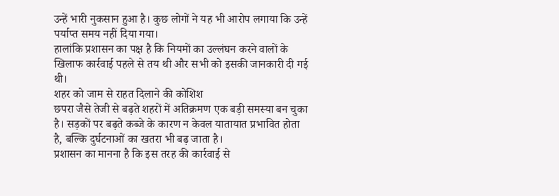उन्हें भारी नुकसान हुआ है। कुछ लोगों ने यह भी आरोप लगाया कि उन्हें पर्याप्त समय नहीं दिया गया।
हालांकि प्रशासन का पक्ष है कि नियमों का उल्लंघन करने वालों के खिलाफ कार्रवाई पहले से तय थी और सभी को इसकी जानकारी दी गई थी।
शहर को जाम से राहत दिलाने की कोशिश
छपरा जैसे तेजी से बढ़ते शहरों में अतिक्रमण एक बड़ी समस्या बन चुका है। सड़कों पर बढ़ते कब्जे के कारण न केवल यातायात प्रभावित होता है, बल्कि दुर्घटनाओं का खतरा भी बढ़ जाता है।
प्रशासन का मानना है कि इस तरह की कार्रवाई से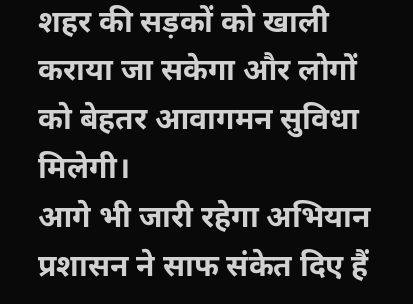शहर की सड़कों को खाली कराया जा सकेगा और लोगों को बेहतर आवागमन सुविधा मिलेगी।
आगे भी जारी रहेगा अभियान
प्रशासन ने साफ संकेत दिए हैं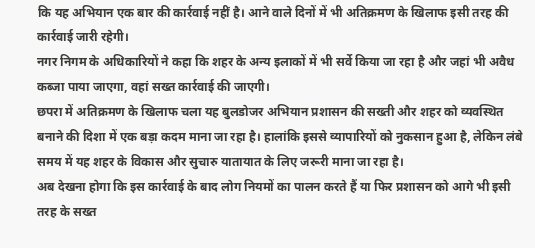कि यह अभियान एक बार की कार्रवाई नहीं है। आने वाले दिनों में भी अतिक्रमण के खिलाफ इसी तरह की कार्रवाई जारी रहेगी।
नगर निगम के अधिकारियों ने कहा कि शहर के अन्य इलाकों में भी सर्वे किया जा रहा है और जहां भी अवैध कब्जा पाया जाएगा, वहां सख्त कार्रवाई की जाएगी।
छपरा में अतिक्रमण के खिलाफ चला यह बुलडोजर अभियान प्रशासन की सख्ती और शहर को व्यवस्थित बनाने की दिशा में एक बड़ा कदम माना जा रहा है। हालांकि इससे व्यापारियों को नुकसान हुआ है, लेकिन लंबे समय में यह शहर के विकास और सुचारु यातायात के लिए जरूरी माना जा रहा है।
अब देखना होगा कि इस कार्रवाई के बाद लोग नियमों का पालन करते हैं या फिर प्रशासन को आगे भी इसी तरह के सख्त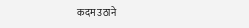कदम उठाने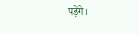पड़ेंगे।